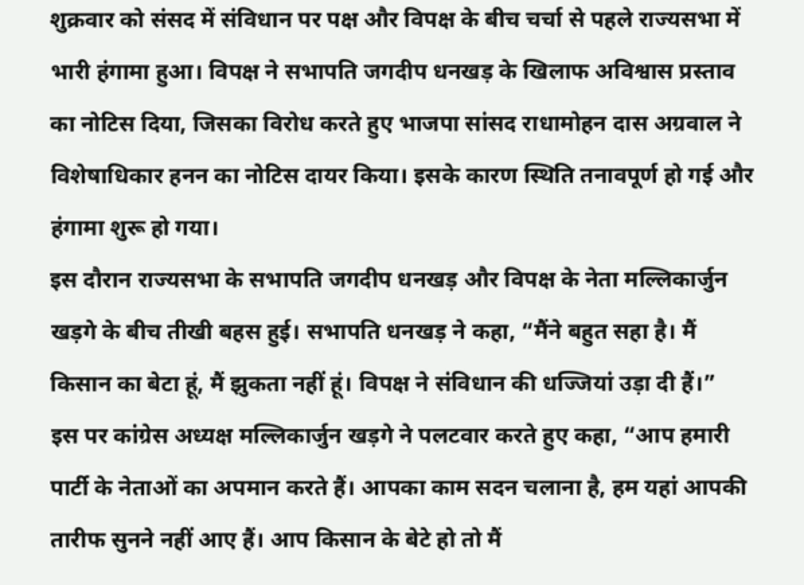शुक्रवार को संसद में संविधान पर पक्ष और विपक्ष के बीच चर्चा से पहले राज्यसभा में भारी हंगामा हुआ। विपक्ष ने सभापति जगदीप धनखड़ के खिलाफ अविश्वास प्रस्ताव का नोटिस दिया, जिसका विरोध करते हुए भाजपा सांसद राधामोहन दास अग्रवाल ने विशेषाधिकार हनन का नोटिस दायर किया। इसके कारण स्थिति तनावपूर्ण हो गई और हंगामा शुरू हो गया।
इस दौरान राज्यसभा के सभापति जगदीप धनखड़ और विपक्ष के नेता मल्लिकार्जुन खड़गे के बीच तीखी बहस हुई। सभापति धनखड़ ने कहा, “मैंने बहुत सहा है। मैं किसान का बेटा हूं, मैं झुकता नहीं हूं। विपक्ष ने संविधान की धज्जियां उड़ा दी हैं।”
इस पर कांग्रेस अध्यक्ष मल्लिकार्जुन खड़गे ने पलटवार करते हुए कहा, “आप हमारी पार्टी के नेताओं का अपमान करते हैं। आपका काम सदन चलाना है, हम यहां आपकी तारीफ सुनने नहीं आए हैं। आप किसान के बेटे हो तो मैं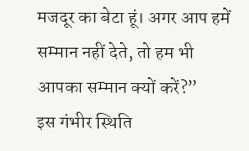मजदूर का बेटा हूं। अगर आप हमें सम्मान नहीं देते, तो हम भी आपका सम्मान क्यों करें?”
इस गंभीर स्थिति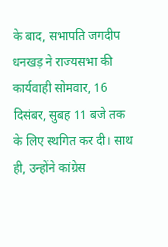के बाद, सभापति जगदीप धनखड़ ने राज्यसभा की कार्यवाही सोमवार, 16 दिसंबर, सुबह 11 बजे तक के लिए स्थगित कर दी। साथ ही, उन्होंने कांग्रेस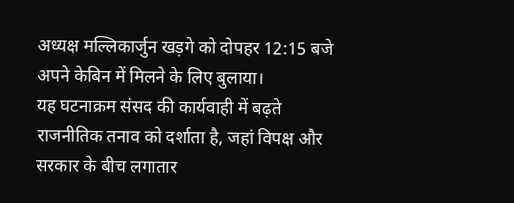अध्यक्ष मल्लिकार्जुन खड़गे को दोपहर 12:15 बजे अपने केबिन में मिलने के लिए बुलाया।
यह घटनाक्रम संसद की कार्यवाही में बढ़ते राजनीतिक तनाव को दर्शाता है, जहां विपक्ष और सरकार के बीच लगातार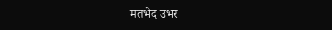मतभेद उभर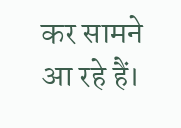कर सामने आ रहे हैं।